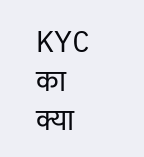KYC का क्या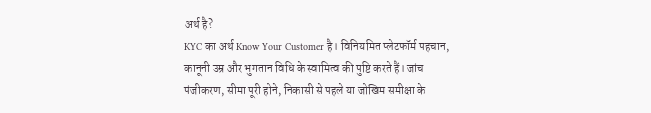अर्थ है?
KYC का अर्थ Know Your Customer है। विनियमित प्लेटफॉर्म पहचान, कानूनी उम्र और भुगतान विधि के स्वामित्व की पुष्टि करते हैं। जांच पंजीकरण, सीमा पूरी होने, निकासी से पहले या जोखिम समीक्षा के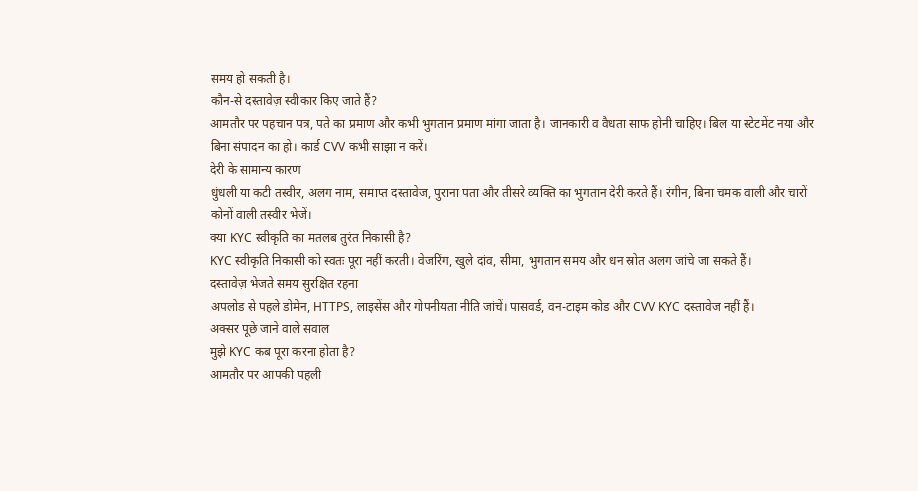समय हो सकती है।
कौन-से दस्तावेज़ स्वीकार किए जाते हैं?
आमतौर पर पहचान पत्र, पते का प्रमाण और कभी भुगतान प्रमाण मांगा जाता है। जानकारी व वैधता साफ होनी चाहिए। बिल या स्टेटमेंट नया और बिना संपादन का हो। कार्ड CVV कभी साझा न करें।
देरी के सामान्य कारण
धुंधली या कटी तस्वीर, अलग नाम, समाप्त दस्तावेज, पुराना पता और तीसरे व्यक्ति का भुगतान देरी करते हैं। रंगीन, बिना चमक वाली और चारों कोनों वाली तस्वीर भेजें।
क्या KYC स्वीकृति का मतलब तुरंत निकासी है?
KYC स्वीकृति निकासी को स्वतः पूरा नहीं करती। वेजरिंग, खुले दांव, सीमा, भुगतान समय और धन स्रोत अलग जांचे जा सकते हैं।
दस्तावेज़ भेजते समय सुरक्षित रहना
अपलोड से पहले डोमेन, HTTPS, लाइसेंस और गोपनीयता नीति जांचें। पासवर्ड, वन-टाइम कोड और CVV KYC दस्तावेज नहीं हैं।
अक्सर पूछे जाने वाले सवाल
मुझे KYC कब पूरा करना होता है?
आमतौर पर आपकी पहली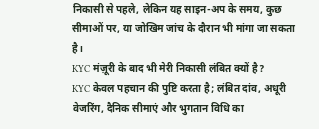निकासी से पहले, लेकिन यह साइन-अप के समय, कुछ सीमाओं पर, या जोखिम जांच के दौरान भी मांगा जा सकता है।
KYC मंज़ूरी के बाद भी मेरी निकासी लंबित क्यों है?
KYC केवल पहचान की पुष्टि करता है; लंबित दांव, अधूरी वेजरिंग, दैनिक सीमाएं और भुगतान विधि का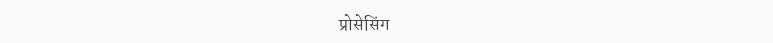प्रोसेसिंग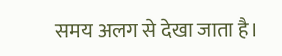समय अलग से देखा जाता है।